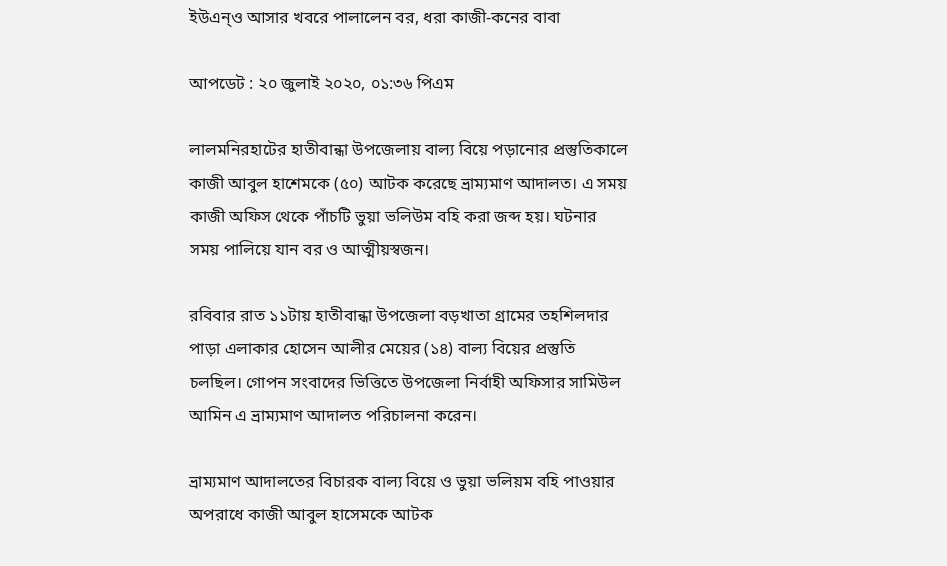ইউএন্ও আসার খবরে পালালেন বর, ধরা কাজী-কনের বাবা

আপডেট : ২০ জুলাই ২০২০, ০১:৩৬ পিএম

লালমনিরহাটের হাতীবান্ধা উপজেলায় বাল্য বিয়ে পড়ানোর প্রস্তুতিকালে কাজী আবুল হাশেমকে (৫০) আটক করেছে ভ্রাম্যমাণ আদালত। এ সময় কাজী অফিস থেকে পাঁচটি ভুয়া ভলিউম বহি করা জব্দ হয়। ঘটনার সময় পালিয়ে যান বর ও আত্মীয়স্বজন।

রবিবার রাত ১১টায় হাতীবান্ধা উপজেলা বড়খাতা গ্রামের তহশিলদার পাড়া এলাকার হোসেন আলীর মেয়ের (১৪) বাল্য বিয়ের প্রস্তুতি চলছিল। গোপন সংবাদের ভিত্তিতে উপজেলা নির্বাহী অফিসার সামিউল আমিন এ ভ্রাম্যমাণ আদালত পরিচালনা করেন।

ভ্রাম্যমাণ আদালতের বিচারক বাল্য বিয়ে ও ভুয়া ভলিয়ম বহি পাওয়ার অপরাধে কাজী আবুল হাসেমকে আটক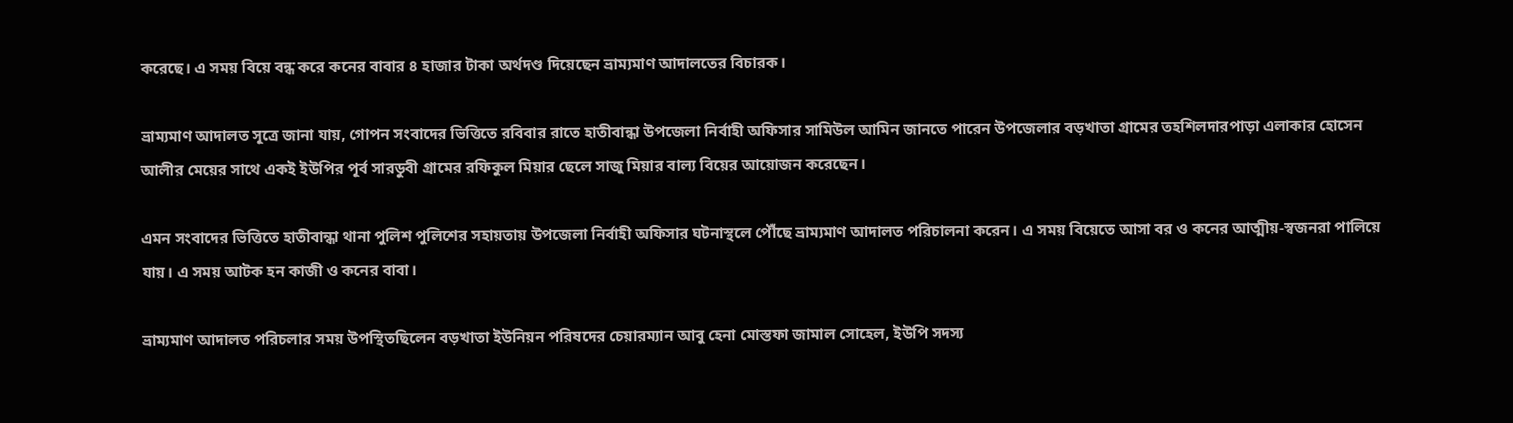করেছে। এ সময় বিয়ে বন্ধ করে কনের বাবার ৪ হাজার টাকা অর্থদণ্ড দিয়েছেন ভ্রাম্যমাণ আদালতের বিচারক।

ভ্রাম্যমাণ আদালত সূত্রে জানা যায়, গোপন সংবাদের ভিত্তিতে রবিবার রাতে হাতীবান্ধা উপজেলা নির্বাহী অফিসার সামিউল আমিন জানতে পারেন উপজেলার বড়খাতা গ্রামের তহশিলদারপাড়া এলাকার হোসেন আলীর মেয়ের সাথে একই ইউপির পূর্ব সারডুবী গ্রামের রফিকুল মিয়ার ছেলে সাজু মিয়ার বাল্য বিয়ের আয়োজন করেছেন।

এমন সংবাদের ভিত্তিতে হাতীবান্ধা থানা পুলিশ পুলিশের সহায়তায় উপজেলা নির্বাহী অফিসার ঘটনাস্থলে পৌঁছে ভ্রাম্যমাণ আদালত পরিচালনা করেন। এ সময় বিয়েতে আসা বর ও কনের আত্মীয়-স্বজনরা পালিয়ে যায়। এ সময় আটক হন কাজী ও কনের বাবা।

ভ্রাম্যমাণ আদালত পরিচলার সময় উপস্থিতছিলেন বড়খাতা ইউনিয়ন পরিষদের চেয়ারম্যান আবু হেনা মোস্তফা জামাল সোহেল, ইউপি সদস্য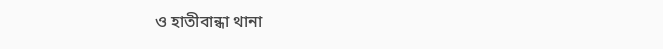ও হাতীবান্ধা থানা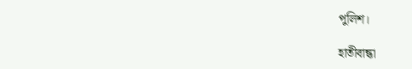পুলিশ।

হাতীবান্ধা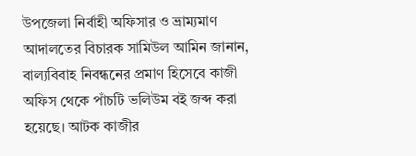উপজেলা নির্বাহী অফিসার ও ভ্রাম্যমাণ আদালতের বিচারক সামিউল আমিন জানান, বাল্যবিবাহ নিবন্ধনের প্রমাণ হিসেবে কাজী অফিস থেকে পাঁচটি ভলিউম বই জব্দ করা হয়েছে। আটক কাজীর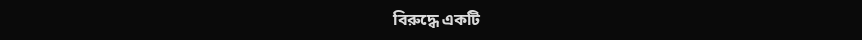বিরুদ্ধে একটি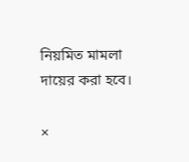নিয়মিত মামলা দায়ের করা হবে।

×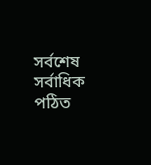সর্বশেষ সর্বাধিক পঠিত